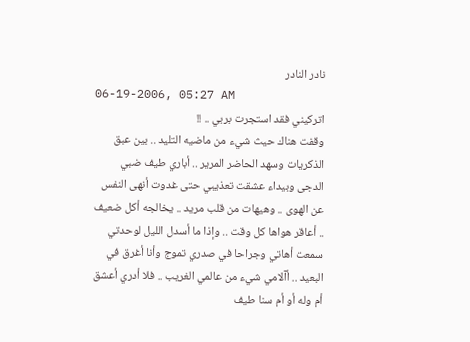نادر النادر
06-19-2006, 05:27 AM
اتركيني فقد استجرت بربي .. !!
وقفت هناك حيث شيء من ماضيه التليد .. بين عبق الذكريات وسهد الحاضر المرير .. أباري طيف ضبي الدجى وبيداء عشقت تعذيبي حتى غدوت أنهى النفس عن الهوى .. وهيهات من قلب مريد .. يخالجه أكل ضعيف .. أعاقر هواها كل وقت .. وإذا ما أسدل الليل لوحدتي سمعت أهاتي وجراحا في صدري تموج وأنا أغرق في البعيد .. أآلامي شيء من عالمي الغريب .. فلا أدري أعشق أم وله أو أم سنا طيف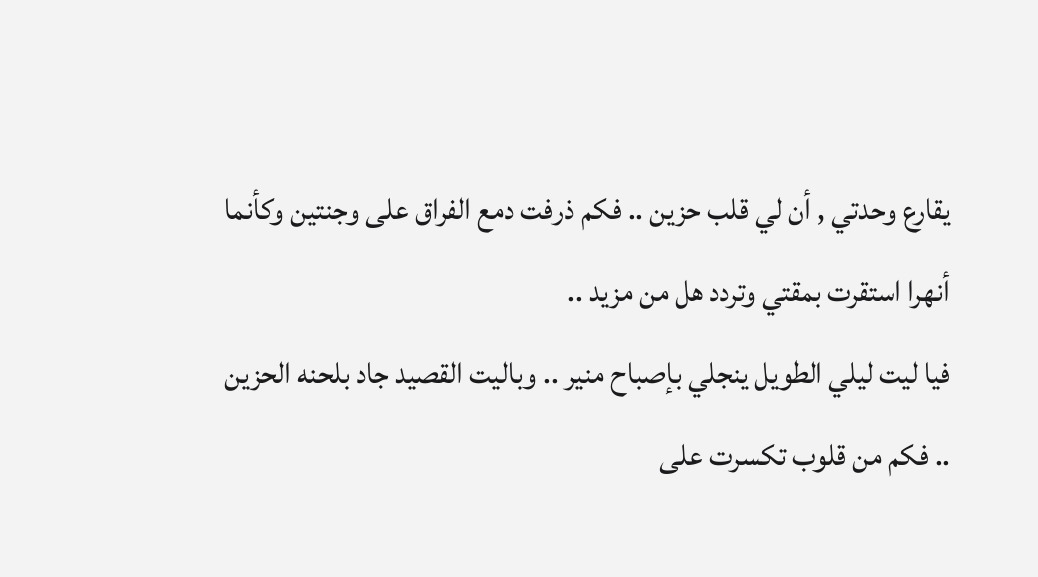يقارع وحدتي , أن لي قلب حزين .. فكم ذرفت دمع الفراق على وجنتين وكأنما أنهرا استقرت بمقتي وتردد هل من مزيد ..
فيا ليت ليلي الطويل ينجلي بإصباح منير .. وباليت القصيد جاد بلحنه الحزين .. فكم من قلوب تكسرت على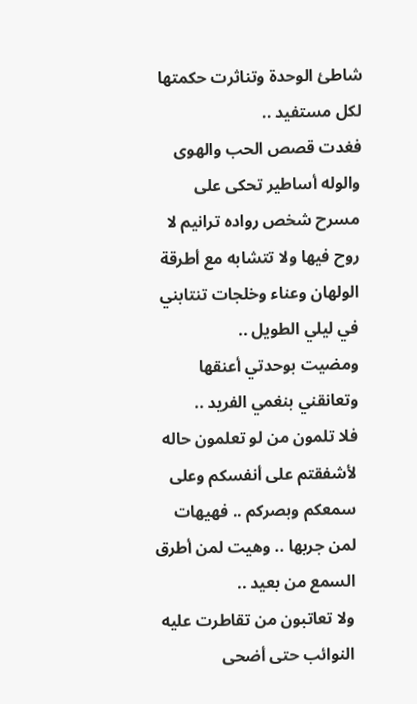شاطئ الوحدة وتناثرت حكمتها لكل مستفيد ..
فغدت قصص الحب والهوى والوله أساطير تحكى على مسرح شخص رواده ترانيم لا روح فيها ولا تتشابه مع أطرقة الولهان وعناء وخلجات تنتابني في ليلي الطويل ..
ومضيت بوحدتي أعنقها وتعانقني بنغمي الفريد ..
فلا تلمون من لو تعلمون حاله لأشفقتم على أنفسكم وعلى سمعكم وبصركم .. فهيهات لمن جربها .. وهيت لمن أطرق السمع من بعيد ..
ولا تعاتبون من تقاطرت عليه النوائب حتى أضحى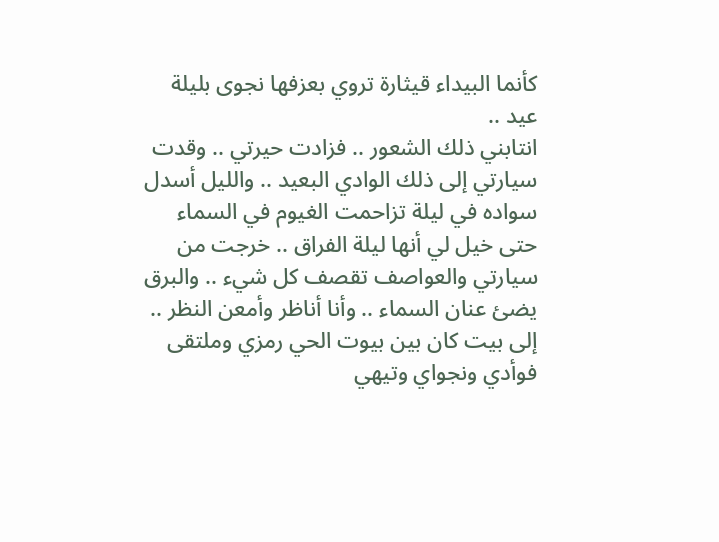كأنما البيداء قيثارة تروي بعزفها نجوى بليلة عيد ..
انتابني ذلك الشعور .. فزادت حيرتي .. وقدت سيارتي إلى ذلك الوادي البعيد .. والليل أسدل سواده في ليلة تزاحمت الغيوم في السماء حتى خيل لي أنها ليلة الفراق .. خرجت من سيارتي والعواصف تقصف كل شيء .. والبرق يضئ عنان السماء .. وأنا أناظر وأمعن النظر .. إلى بيت كان بين بيوت الحي رمزي وملتقى فوأدي ونجواي وتيهي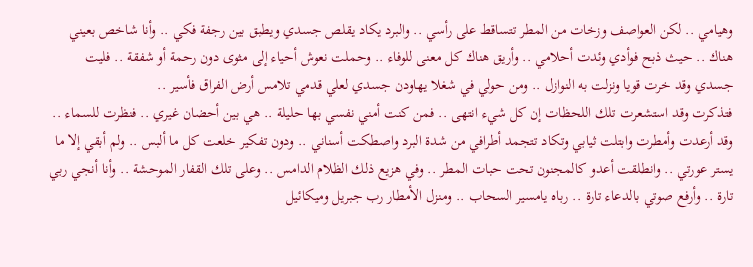وهيامي .. لكن العواصف وزخات من المطر تتساقط على رأسي .. والبرد يكاد يقلص جسدي ويطبق بين رجفة فكي .. وأنا شاخص بعيني هناك .. حيث ذبح فوأدي وئدت أحلامي .. وأريق هناك كل معنى للوفاء .. وحملت نعوش أحياء إلى مثوى دون رحمة أو شفقة .. فليت جسدي وقد خرت قويا ونزلت به النوازل .. ومن حولي في شغلا يهاودن جسدي لعلي قدمي تلامس أرض الفراق فأسير ..
فتذكرت وقد استشعرت تلك اللحظات إن كل شيء انتهى .. فمن كنت أمني نفسي بها حليلة .. هي بين أحضان غيري .. فنظرت للسماء .. وقد أرعدت وأمطرت وابتلت ثيابي وتكاد تتجمد أطرافي من شدة البرد واصطكت أسناني .. ودون تفكير خلعت كل ما ألبس .. ولم أبقي إلا ما يستر عورتي .. وانطلقت أعدو كالمجنون تحت حبات المطر .. وفي هزيع ذلك الظلام الدامس .. وعلى تلك القفار الموحشة .. وأنا أنجي ربي تارة .. وأرفع صوتي بالدعاء تارة .. رباه يامسير السحاب .. ومنزل الأمطار رب جبريل وميكائيل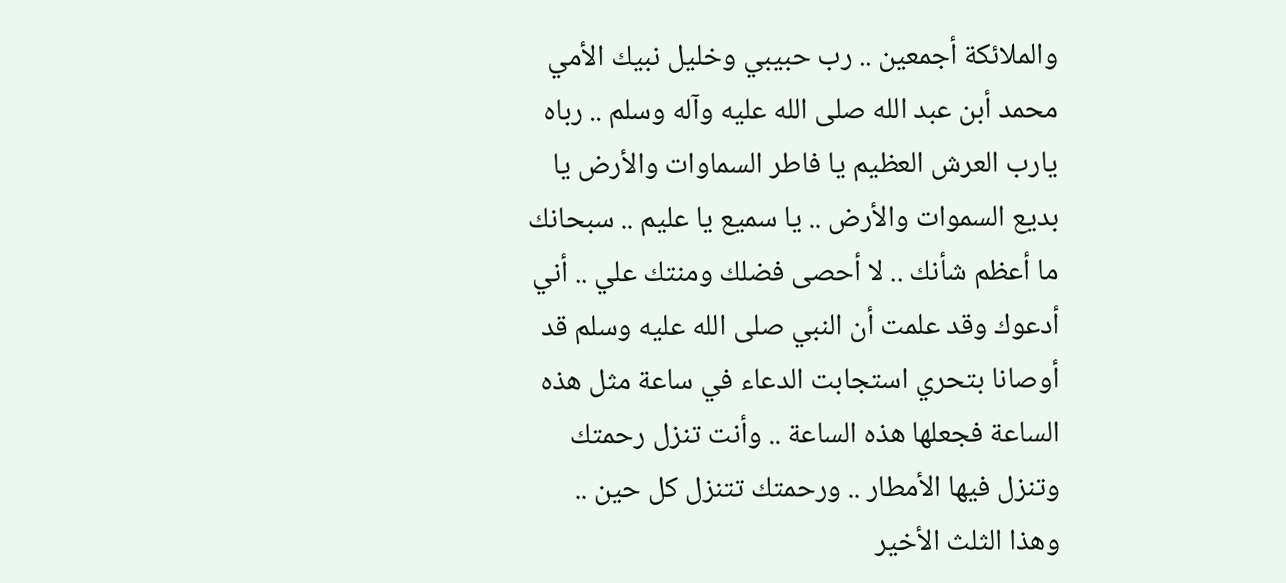والملائكة أجمعين .. رب حبيبي وخليل نبيك الأمي محمد أبن عبد الله صلى الله عليه وآله وسلم .. رباه يارب العرش العظيم يا فاطر السماوات والأرض يا بديع السموات والأرض .. يا سميع يا عليم .. سبحانك ما أعظم شأنك .. لا أحصى فضلك ومنتك علي .. أني أدعوك وقد علمت أن النبي صلى الله عليه وسلم قد أوصانا بتحري استجابت الدعاء في ساعة مثل هذه الساعة فجعلها هذه الساعة .. وأنت تنزل رحمتك وتنزل فيها الأمطار .. ورحمتك تتنزل كل حين .. وهذا الثلث الأخير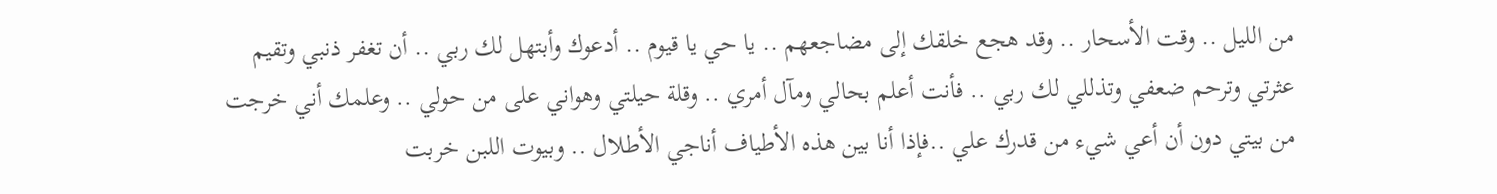من الليل .. وقت الأسحار .. وقد هجع خلقك إلى مضاجعهم .. يا حي يا قيوم .. أدعوك وأبتهل لك ربي .. أن تغفر ذنبي وتقيم عثرتي وترحم ضعفي وتذللي لك ربي .. فأنت أعلم بحالي ومآل أمري .. وقلة حيلتي وهواني على من حولي .. وعلمك أني خرجت من بيتي دون أن أعي شيء من قدرك علي ..فإذا أنا بين هذه الأطياف أناجي الأطلال .. وبيوت اللبن خربت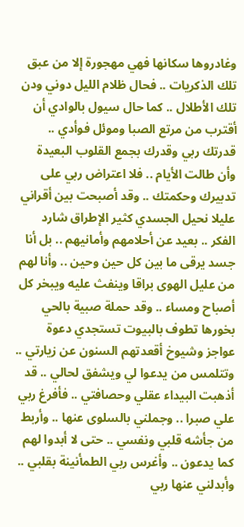وغادروها سكانها فهي مهجورة إلا من عبق تلك الذكريات .. فحال ظلام الليل دوني ودن تلك الأطلال .. كما حال سيول بالوادي أن أقترب من مرتع الصبا وموئل فوأدي .. قدرتك ربي وقدرك بجمع القلوب البعيدة وأن طالت الأيام .. فلا اعتراض ربي على تدبيرك وحكمتك .. وقد أصبحت بين أقراني عليلا نحيل الجسدي كثير الإطراق شارد الفكر .. بعيد عن أحلامهم وأمانيهم .. بل أنا جسد يرقى ما بين كل حين وحين .. وأنا لهم من عليل الهوى براقا وينفث عليه ويبخر كل أصباح ومساء .. وقد حملة صبية بالحي بخورها تطوف بالبيوت تستجدي دعوة عواجز وشيوخ أقعدتهم السنون عن زيارتي .. وتتلمس من يدعوا لي ويشفق لحالي .. قد أذهبت البيداء عقلي وحصافتي .. فأفرغ ربي علي صبرا .. وجملني بالسلوى عنها .. وأربط من جأشه قلبي ونفسي .. حتى لا أبدوا لهم كما يدعون .. وأغرس ربي الطمأنينة بقلبي .. وأبدلني عنها ربي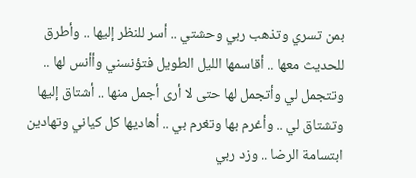بمن تسري وتذهب ربي وحشتي .. أسر للنظر إليها .. وأطرق للحديث معها .. أقاسمها الليل الطويل فتؤنسني وأأنس لها .. وتتجمل لي وأتجمل لها حتى لا أرى أجمل منها .. أشتاق إليها وتشتاق لي .. وأغرم بها وتغرم بي .. أهاديها كل كياني وتهادين ابتسامة الرضا .. وزد ربي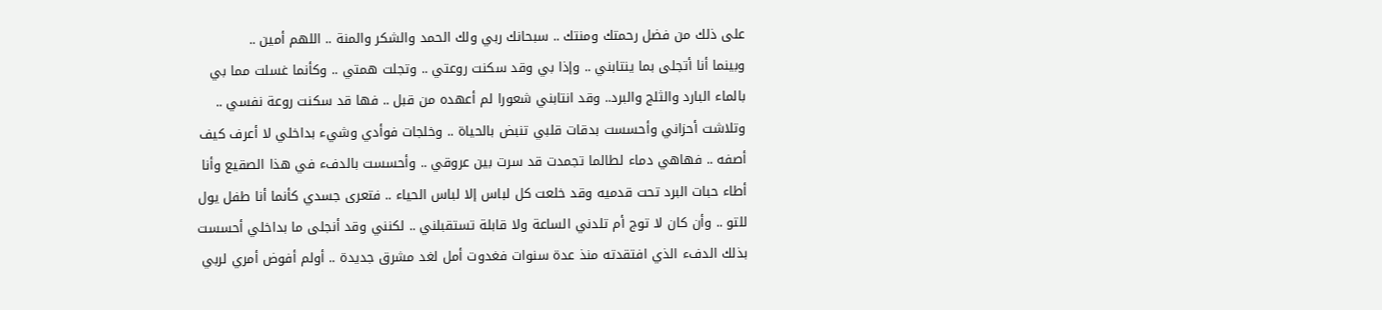على ذلك من فضل رحمتك ومنتك .. سبحانك ربي ولك الحمد والشكر والمنة .. اللهم أمين ..
وبينما أنا أتجلى بما ينتابني .. وإذا بي وقد سكنت روعتي .. وتجلت همتي .. وكأنما غسلت مما بي بالماء البارد والثلج والبرد.. وقد انتابني شعورا لم أعهده من قبل .. فها قد سكنت روعة نفسي .. وتلاشت أحزاني وأحسست بدقات قلبي تنبض بالحياة .. وخلجات فوأدي وشيء بداخلي لا أعرف كيف أصفه .. فهاهي دماء لطالما تجمدت قد سرت بين عروقي .. وأحسست بالدفء في هذا الصقيع وأنا أطاء حبات البرد تحت قدميه وقد خلعت كل لباس إلا لباس الحياء .. فتعرى جسدي كأنما أنا طفل يول للتو .. وأن كان لا توج أم تلدني الساعة ولا قابلة تستقبلني .. لكنني وقد أنجلى ما بداخلي أحسست بذلك الدفء الذي افتقدته منذ عدة سنوات فغدوت أمل لغد مشرق جديدة .. أولم أفوض أمري لربي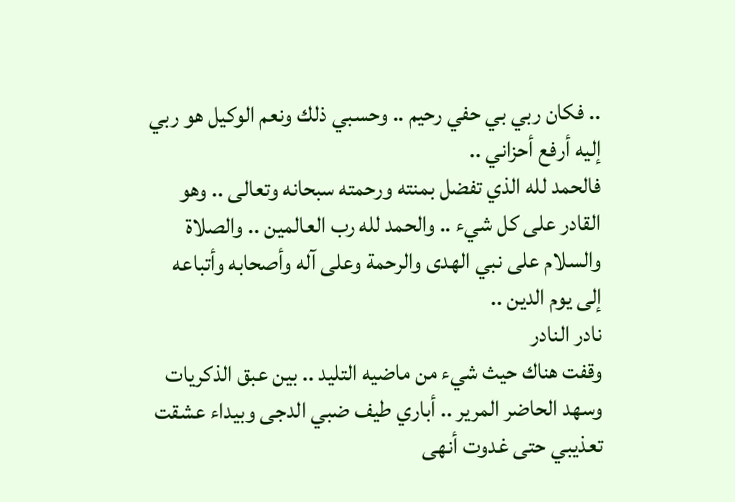.. فكان ربي بي حفي رحيم .. وحسبي ذلك ونعم الوكيل هو ربي إليه أرفع أحزاني ..
فالحمد لله الذي تفضل بمنته ورحمته سبحانه وتعالى .. وهو القادر على كل شيء .. والحمد لله رب العالمين .. والصلاة والسلام على نبي الهدى والرحمة وعلى آله وأصحابه وأتباعه إلى يوم الدين ..
نادر النادر
وقفت هناك حيث شيء من ماضيه التليد .. بين عبق الذكريات وسهد الحاضر المرير .. أباري طيف ضبي الدجى وبيداء عشقت تعذيبي حتى غدوت أنهى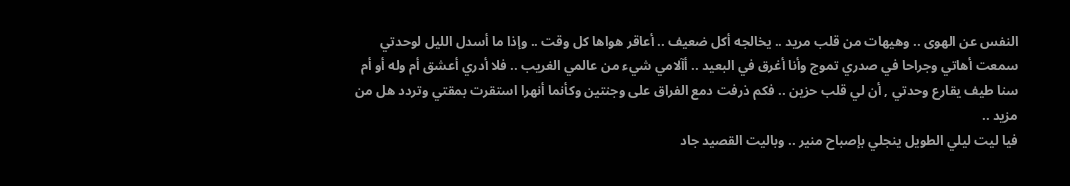النفس عن الهوى .. وهيهات من قلب مريد .. يخالجه أكل ضعيف .. أعاقر هواها كل وقت .. وإذا ما أسدل الليل لوحدتي سمعت أهاتي وجراحا في صدري تموج وأنا أغرق في البعيد .. أآلامي شيء من عالمي الغريب .. فلا أدري أعشق أم وله أو أم سنا طيف يقارع وحدتي , أن لي قلب حزين .. فكم ذرفت دمع الفراق على وجنتين وكأنما أنهرا استقرت بمقتي وتردد هل من مزيد ..
فيا ليت ليلي الطويل ينجلي بإصباح منير .. وباليت القصيد جاد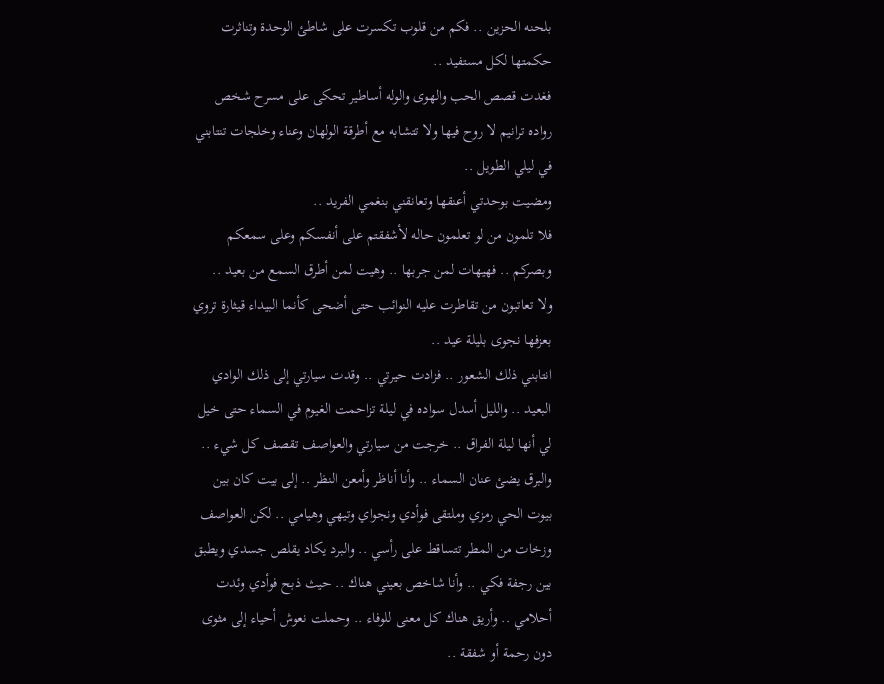بلحنه الحزين .. فكم من قلوب تكسرت على شاطئ الوحدة وتناثرت حكمتها لكل مستفيد ..
فغدت قصص الحب والهوى والوله أساطير تحكى على مسرح شخص رواده ترانيم لا روح فيها ولا تتشابه مع أطرقة الولهان وعناء وخلجات تنتابني في ليلي الطويل ..
ومضيت بوحدتي أعنقها وتعانقني بنغمي الفريد ..
فلا تلمون من لو تعلمون حاله لأشفقتم على أنفسكم وعلى سمعكم وبصركم .. فهيهات لمن جربها .. وهيت لمن أطرق السمع من بعيد ..
ولا تعاتبون من تقاطرت عليه النوائب حتى أضحى كأنما البيداء قيثارة تروي بعزفها نجوى بليلة عيد ..
انتابني ذلك الشعور .. فزادت حيرتي .. وقدت سيارتي إلى ذلك الوادي البعيد .. والليل أسدل سواده في ليلة تزاحمت الغيوم في السماء حتى خيل لي أنها ليلة الفراق .. خرجت من سيارتي والعواصف تقصف كل شيء .. والبرق يضئ عنان السماء .. وأنا أناظر وأمعن النظر .. إلى بيت كان بين بيوت الحي رمزي وملتقى فوأدي ونجواي وتيهي وهيامي .. لكن العواصف وزخات من المطر تتساقط على رأسي .. والبرد يكاد يقلص جسدي ويطبق بين رجفة فكي .. وأنا شاخص بعيني هناك .. حيث ذبح فوأدي وئدت أحلامي .. وأريق هناك كل معنى للوفاء .. وحملت نعوش أحياء إلى مثوى دون رحمة أو شفقة ..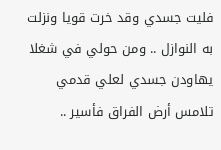فليت جسدي وقد خرت قويا ونزلت به النوازل .. ومن حولي في شغلا يهاودن جسدي لعلي قدمي تلامس أرض الفراق فأسير ..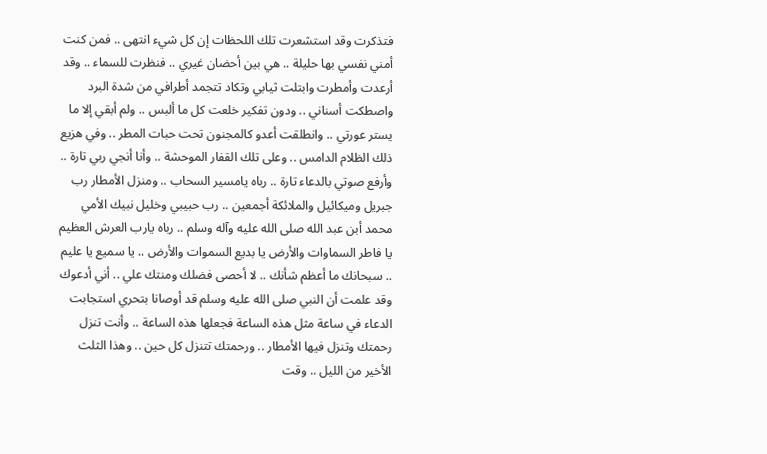فتذكرت وقد استشعرت تلك اللحظات إن كل شيء انتهى .. فمن كنت أمني نفسي بها حليلة .. هي بين أحضان غيري .. فنظرت للسماء .. وقد أرعدت وأمطرت وابتلت ثيابي وتكاد تتجمد أطرافي من شدة البرد واصطكت أسناني .. ودون تفكير خلعت كل ما ألبس .. ولم أبقي إلا ما يستر عورتي .. وانطلقت أعدو كالمجنون تحت حبات المطر .. وفي هزيع ذلك الظلام الدامس .. وعلى تلك القفار الموحشة .. وأنا أنجي ربي تارة .. وأرفع صوتي بالدعاء تارة .. رباه يامسير السحاب .. ومنزل الأمطار رب جبريل وميكائيل والملائكة أجمعين .. رب حبيبي وخليل نبيك الأمي محمد أبن عبد الله صلى الله عليه وآله وسلم .. رباه يارب العرش العظيم يا فاطر السماوات والأرض يا بديع السموات والأرض .. يا سميع يا عليم .. سبحانك ما أعظم شأنك .. لا أحصى فضلك ومنتك علي .. أني أدعوك وقد علمت أن النبي صلى الله عليه وسلم قد أوصانا بتحري استجابت الدعاء في ساعة مثل هذه الساعة فجعلها هذه الساعة .. وأنت تنزل رحمتك وتنزل فيها الأمطار .. ورحمتك تتنزل كل حين .. وهذا الثلث الأخير من الليل .. وقت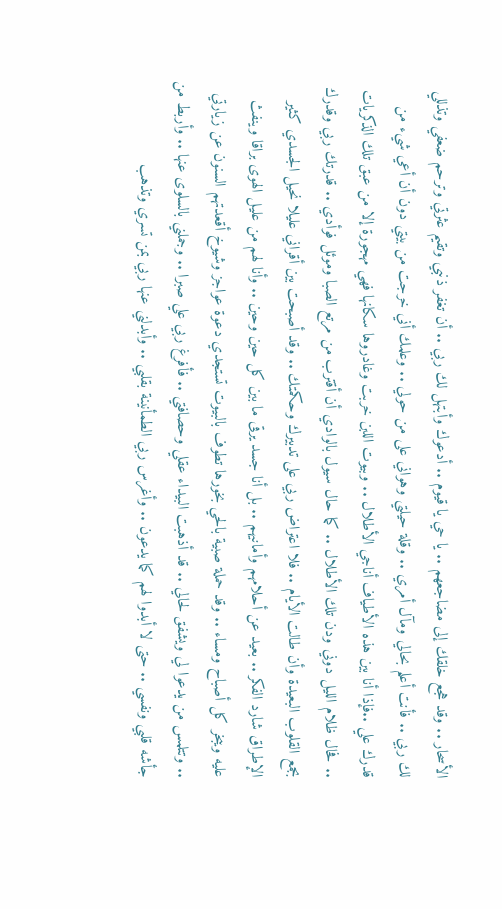الأسحار .. وقد هجع خلقك إلى مضاجعهم .. يا حي يا قيوم .. أدعوك وأبتهل لك ربي .. أن تغفر ذنبي وتقيم عثرتي وترحم ضعفي وتذللي لك ربي .. فأنت أعلم بحالي ومآل أمري .. وقلة حيلتي وهواني على من حولي .. وعلمك أني خرجت من بيتي دون أن أعي شيء من قدرك علي ..فإذا أنا بين هذه الأطياف أناجي الأطلال .. وبيوت اللبن خربت وغادروها سكانها فهي مهجورة إلا من عبق تلك الذكريات .. فحال ظلام الليل دوني ودن تلك الأطلال .. كما حال سيول بالوادي أن أقترب من مرتع الصبا وموئل فوأدي .. قدرتك ربي وقدرك بجمع القلوب البعيدة وأن طالت الأيام .. فلا اعتراض ربي على تدبيرك وحكمتك .. وقد أصبحت بين أقراني عليلا نحيل الجسدي كثير الإطراق شارد الفكر .. بعيد عن أحلامهم وأمانيهم .. بل أنا جسد يرقى ما بين كل حين وحين .. وأنا لهم من عليل الهوى براقا وينفث عليه ويبخر كل أصباح ومساء .. وقد حملة صبية بالحي بخورها تطوف بالبيوت تستجدي دعوة عواجز وشيوخ أقعدتهم السنون عن زيارتي .. وتتلمس من يدعوا لي ويشفق لحالي .. قد أذهبت البيداء عقلي وحصافتي .. فأفرغ ربي علي صبرا .. وجملني بالسلوى عنها .. وأربط من جأشه قلبي ونفسي .. حتى لا أبدوا لهم كما يدعون .. وأغرس ربي الطمأنينة بقلبي .. وأبدلني عنها ربي بمن تسري وتذهب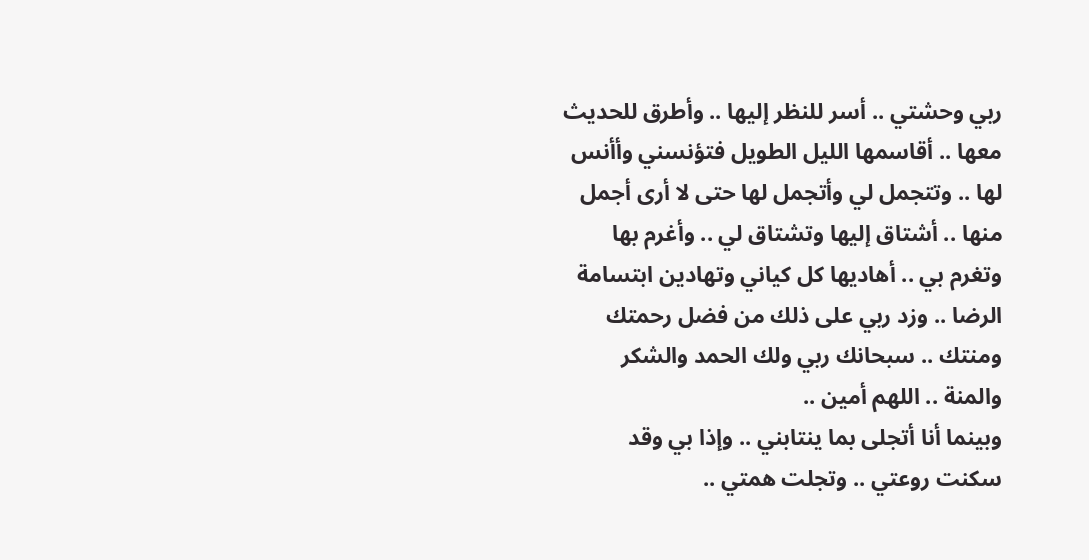ربي وحشتي .. أسر للنظر إليها .. وأطرق للحديث معها .. أقاسمها الليل الطويل فتؤنسني وأأنس لها .. وتتجمل لي وأتجمل لها حتى لا أرى أجمل منها .. أشتاق إليها وتشتاق لي .. وأغرم بها وتغرم بي .. أهاديها كل كياني وتهادين ابتسامة الرضا .. وزد ربي على ذلك من فضل رحمتك ومنتك .. سبحانك ربي ولك الحمد والشكر والمنة .. اللهم أمين ..
وبينما أنا أتجلى بما ينتابني .. وإذا بي وقد سكنت روعتي .. وتجلت همتي ..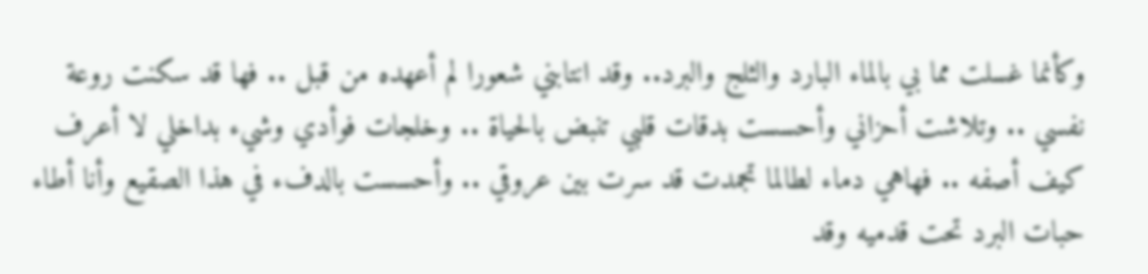وكأنما غسلت مما بي بالماء البارد والثلج والبرد.. وقد انتابني شعورا لم أعهده من قبل .. فها قد سكنت روعة نفسي .. وتلاشت أحزاني وأحسست بدقات قلبي تنبض بالحياة .. وخلجات فوأدي وشيء بداخلي لا أعرف كيف أصفه .. فهاهي دماء لطالما تجمدت قد سرت بين عروقي .. وأحسست بالدفء في هذا الصقيع وأنا أطاء حبات البرد تحت قدميه وقد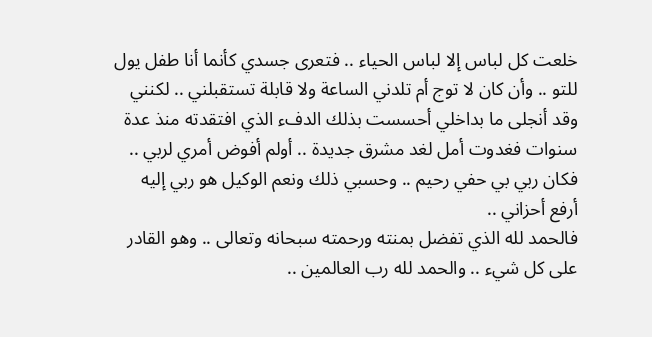خلعت كل لباس إلا لباس الحياء .. فتعرى جسدي كأنما أنا طفل يول للتو .. وأن كان لا توج أم تلدني الساعة ولا قابلة تستقبلني .. لكنني وقد أنجلى ما بداخلي أحسست بذلك الدفء الذي افتقدته منذ عدة سنوات فغدوت أمل لغد مشرق جديدة .. أولم أفوض أمري لربي .. فكان ربي بي حفي رحيم .. وحسبي ذلك ونعم الوكيل هو ربي إليه أرفع أحزاني ..
فالحمد لله الذي تفضل بمنته ورحمته سبحانه وتعالى .. وهو القادر على كل شيء .. والحمد لله رب العالمين ..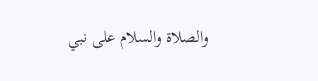والصلاة والسلام على نبي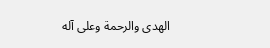الهدى والرحمة وعلى آله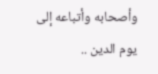وأصحابه وأتباعه إلى يوم الدين ..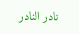نادر النادر